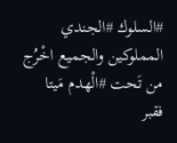#السلوك #الجندي
المملوكين والجميع اخْرُج من تَحت #الْهدم مَيتا فقبر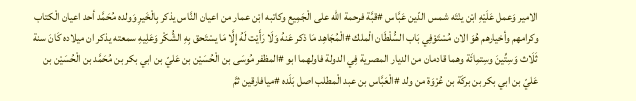الامير وَعمل عَلَيْهِ ابْن ينْتَه شمس الدّين عَبَّاس #قبَّة فرحمة الله على الْجَمِيع وكاتبه ابْن عمار من اعيان النَّاس يذكر بِالْخَيرِ وَولده مُحَمَّد أحد اعيان الْكتاب وكرامهم وأخيارهم هُوَ الان مُسْتَوْفِي بَاب السُّلْطَان الْملك #الْمُجَاهِد مَا ذكر عَنهُ وَلَا رَأَيْت لَهُ إِلَّا مَا يسْتَحق بِهِ الشُّكْر وَعَلِيهِ سمعته يذكر ان ميلاده كَانَ سنة ثَلَاث وَسِتِّينَ وسِتمِائَة وهما قادمان من الديار المصرية فِي الدولة فاولهما ابو #المظفر مُوسَى بن الْحُسَيْن بن عَليّ بن ابي بكر بن مُحَمَّد بن الْحُسَيْن بن عَليّ بن ابي بكر بن بركَة بن عُرْوَة من ولد #الْعَبَّاس بن عبد الْمطلب اصل بَلَده #ميافارقين ثمَّ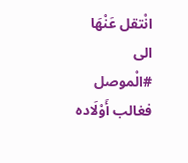انْتقل عَنْهَا الى #الْموصل فغالب أَوْلَاده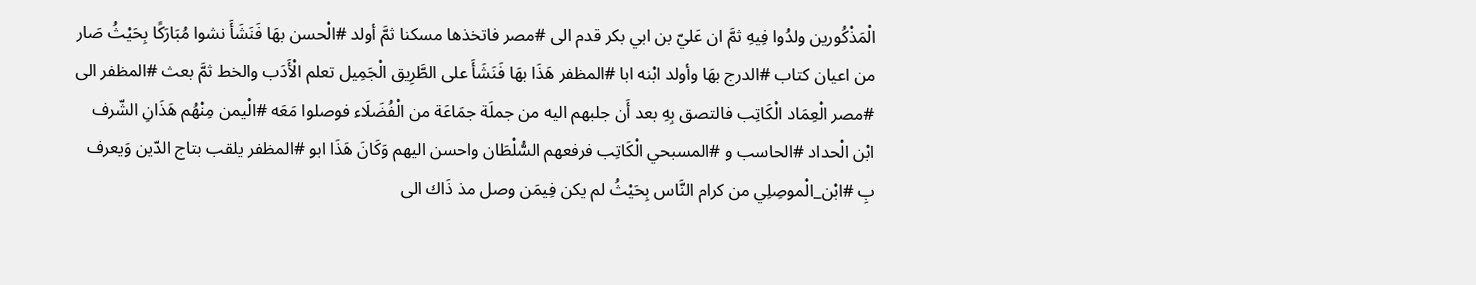الْمَذْكُورين ولدُوا فِيهِ ثمَّ ان عَليّ بن ابي بكر قدم الى #مصر فاتخذها مسكنا ثمَّ أولد #الْحسن بهَا فَنَشَأَ نشوا مُبَارَكًا بِحَيْثُ صَار من اعيان كتاب #الدرج بهَا وأولد ابْنه ابا #المظفر هَذَا بهَا فَنَشَأَ على الطَّرِيق الْجَمِيل تعلم الْأَدَب والخط ثمَّ بعث #المظفر الى #مصر الْعِمَاد الْكَاتِب فالتصق بِهِ بعد أَن جلبهم اليه من جملَة جمَاعَة من الْفُضَلَاء فوصلوا مَعَه #الْيمن مِنْهُم هَذَانِ الشّرف ابْن الْحداد #الحاسب و #المسبحي الْكَاتِب فرفعهم السُّلْطَان واحسن اليهم وَكَانَ هَذَا ابو #المظفر يلقب بتاج الدّين وَيعرف بِ #ابْن_الْموصِلِي من كرام النَّاس بِحَيْثُ لم يكن فِيمَن وصل مذ ذَاك الى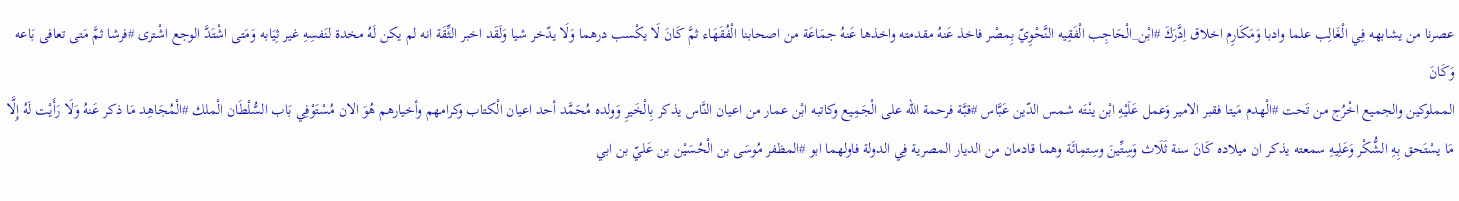عصرنا من يشابهه فِي الْغَالِب علما وادبا وَمَكَارِم اخلاق اِدَّرَكَ #ابْن_الْحَاجِب الْفَقِيه النَّحْوِيّ بِمصْر فاخذ عَنهُ مقدمته واخذها عَنهُ جمَاعَة من اصحابنا الْفُقَهَاء ثمَّ كَانَ لَا يكْسب درهما وَلَا يدّخر شيا وَلَقَد اخبر الثِّقَة انه لم يكن لَهُ مخدة لنَفسِهِ غير ثِيَابه وَمَتى اشْتَدَّ الوجع اشْترى #فرشا ثمَّ مَتى تعافى بَاعه وَكَانَ
المملوكين والجميع اخْرُج من تَحت #الْهدم مَيتا فقبر الامير وَعمل عَلَيْهِ ابْن ينْتَه شمس الدّين عَبَّاس #قبَّة فرحمة الله على الْجَمِيع وكاتبه ابْن عمار من اعيان النَّاس يذكر بِالْخَيرِ وَولده مُحَمَّد أحد اعيان الْكتاب وكرامهم وأخيارهم هُوَ الان مُسْتَوْفِي بَاب السُّلْطَان الْملك #الْمُجَاهِد مَا ذكر عَنهُ وَلَا رَأَيْت لَهُ إِلَّا مَا يسْتَحق بِهِ الشُّكْر وَعَلِيهِ سمعته يذكر ان ميلاده كَانَ سنة ثَلَاث وَسِتِّينَ وسِتمِائَة وهما قادمان من الديار المصرية فِي الدولة فاولهما ابو #المظفر مُوسَى بن الْحُسَيْن بن عَليّ بن ابي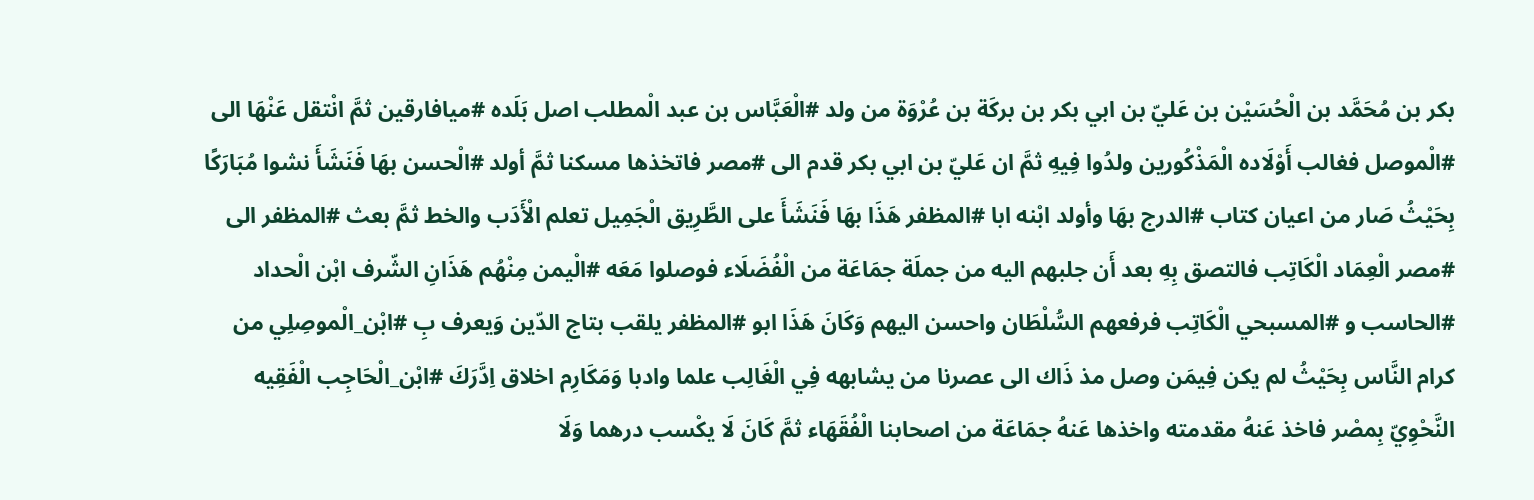بكر بن مُحَمَّد بن الْحُسَيْن بن عَليّ بن ابي بكر بن بركَة بن عُرْوَة من ولد #الْعَبَّاس بن عبد الْمطلب اصل بَلَده #ميافارقين ثمَّ انْتقل عَنْهَا الى #الْموصل فغالب أَوْلَاده الْمَذْكُورين ولدُوا فِيهِ ثمَّ ان عَليّ بن ابي بكر قدم الى #مصر فاتخذها مسكنا ثمَّ أولد #الْحسن بهَا فَنَشَأَ نشوا مُبَارَكًا بِحَيْثُ صَار من اعيان كتاب #الدرج بهَا وأولد ابْنه ابا #المظفر هَذَا بهَا فَنَشَأَ على الطَّرِيق الْجَمِيل تعلم الْأَدَب والخط ثمَّ بعث #المظفر الى #مصر الْعِمَاد الْكَاتِب فالتصق بِهِ بعد أَن جلبهم اليه من جملَة جمَاعَة من الْفُضَلَاء فوصلوا مَعَه #الْيمن مِنْهُم هَذَانِ الشّرف ابْن الْحداد #الحاسب و #المسبحي الْكَاتِب فرفعهم السُّلْطَان واحسن اليهم وَكَانَ هَذَا ابو #المظفر يلقب بتاج الدّين وَيعرف بِ #ابْن_الْموصِلِي من كرام النَّاس بِحَيْثُ لم يكن فِيمَن وصل مذ ذَاك الى عصرنا من يشابهه فِي الْغَالِب علما وادبا وَمَكَارِم اخلاق اِدَّرَكَ #ابْن_الْحَاجِب الْفَقِيه النَّحْوِيّ بِمصْر فاخذ عَنهُ مقدمته واخذها عَنهُ جمَاعَة من اصحابنا الْفُقَهَاء ثمَّ كَانَ لَا يكْسب درهما وَلَا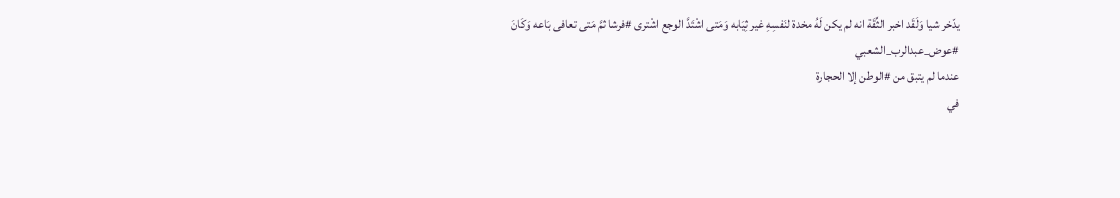يدّخر شيا وَلَقَد اخبر الثِّقَة انه لم يكن لَهُ مخدة لنَفسِهِ غير ثِيَابه وَمَتى اشْتَدَّ الوجع اشْترى #فرشا ثمَّ مَتى تعافى بَاعه وَكَانَ
#عوض_عبدالرب_الشعبي
عندما لم يتبق من #الوطن إلا الحجارة
في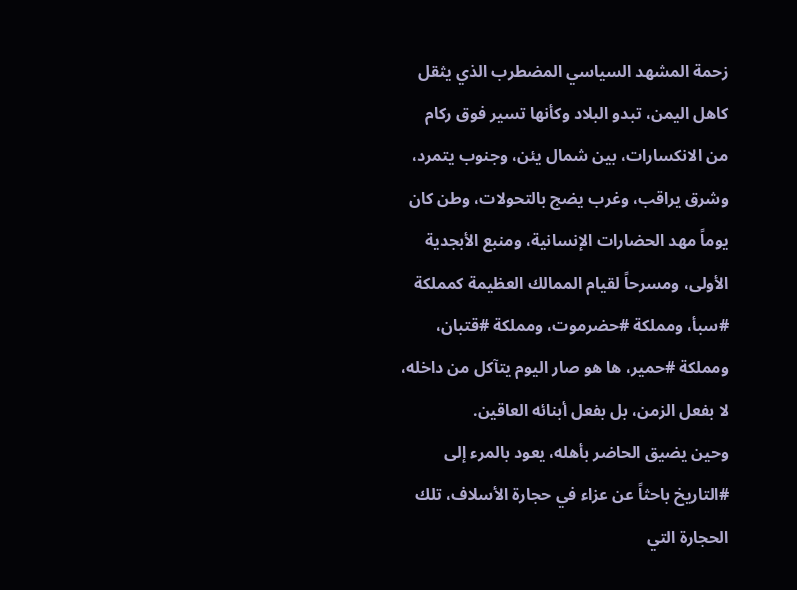زحمة المشهد السياسي المضطرب الذي يثقل كاهل اليمن، تبدو البلاد وكأنها تسير فوق ركام من الانكسارات، بين شمال يئن، وجنوب يتمرد، وشرق يراقب، وغرب يضج بالتحولات، وطن كان يوماً مهد الحضارات الإنسانية، ومنبع الأبجدية الأولى، ومسرحاً لقيام الممالك العظيمة كمملكة #سبأ، ومملكة #حضرموت، ومملكة #قتبان، ومملكة #حمير، ها هو صار اليوم يتآكل من داخله، لا بفعل الزمن، بل بفعل أبنائه العاقين.
وحين يضيق الحاضر بأهله، يعود بالمرء إلى #التاريخ باحثاً عن عزاء في حجارة الأسلاف، تلك الحجارة التي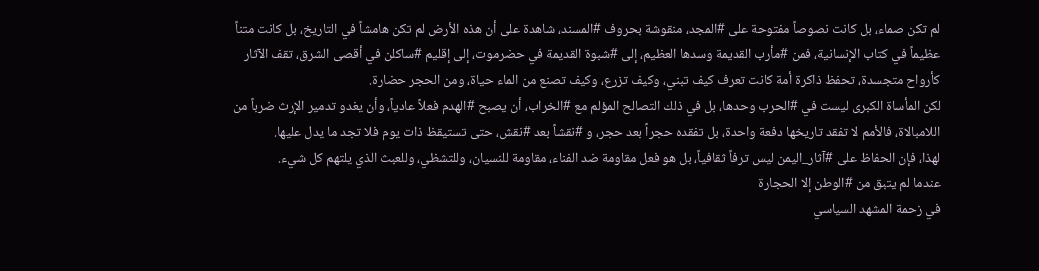لم تكن صماء، بل كانت نصوصاً مفتوحة على #المجد، منقوشة بحروف #المسند، شاهدة على أن هذه الأرض لم تكن هامشاً في التاريخ، بل كانت متناً عظيماً في كتاب الإنسانية، فمن #مأرب القديمة وسدها العظيم، إلى #شبوة القديمة في حضرموت، إلى إقليم #ساكلن في أقصى الشرق، تقف الآثار كأرواح متجسدة، تحفظ ذاكرة أمة كانت تعرف كيف تبني، وكيف تزرع، وكيف تصنع من الماء حياة، ومن الحجر حضارة.
لكن المأساة الكبرى ليست في #الحرب وحدها، بل في ذلك التصالح المؤلم مع #الخراب، أن يصبح #الهدم فعلاً عادياً، وأن يغدو تدمير الإرث ضرباً من اللامبالاة، فالأمم لا تفقد تاريخها دفعة واحدة، بل تفقده حجراً بعد حجر، و #نقشاً بعد #نقش، حتى تستيقظ ذات يوم فلا تجد ما يدل عليها.
لهذا، فإن الحفاظ على #آثار_اليمن ليس ترفاً ثقافياً، بل هو فعل مقاومة ضد الفناء، مقاومة للنسيان، وللتشظي، وللعبث الذي يلتهم كل شيء.
عندما لم يتبق من #الوطن إلا الحجارة
في زحمة المشهد السياسي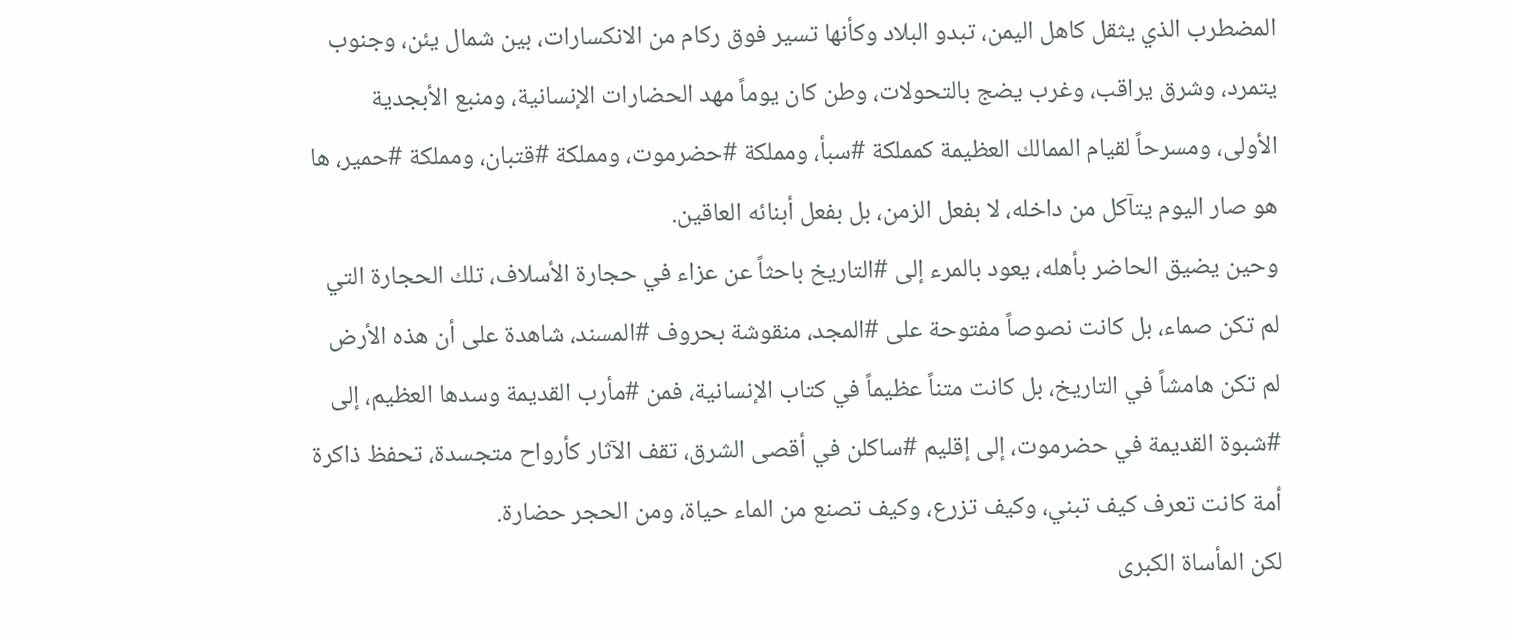المضطرب الذي يثقل كاهل اليمن، تبدو البلاد وكأنها تسير فوق ركام من الانكسارات، بين شمال يئن، وجنوب يتمرد، وشرق يراقب، وغرب يضج بالتحولات، وطن كان يوماً مهد الحضارات الإنسانية، ومنبع الأبجدية الأولى، ومسرحاً لقيام الممالك العظيمة كمملكة #سبأ، ومملكة #حضرموت، ومملكة #قتبان، ومملكة #حمير، ها هو صار اليوم يتآكل من داخله، لا بفعل الزمن، بل بفعل أبنائه العاقين.
وحين يضيق الحاضر بأهله، يعود بالمرء إلى #التاريخ باحثاً عن عزاء في حجارة الأسلاف، تلك الحجارة التي لم تكن صماء، بل كانت نصوصاً مفتوحة على #المجد، منقوشة بحروف #المسند، شاهدة على أن هذه الأرض لم تكن هامشاً في التاريخ، بل كانت متناً عظيماً في كتاب الإنسانية، فمن #مأرب القديمة وسدها العظيم، إلى #شبوة القديمة في حضرموت، إلى إقليم #ساكلن في أقصى الشرق، تقف الآثار كأرواح متجسدة، تحفظ ذاكرة أمة كانت تعرف كيف تبني، وكيف تزرع، وكيف تصنع من الماء حياة، ومن الحجر حضارة.
لكن المأساة الكبرى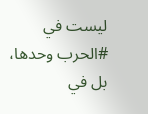ليست في #الحرب وحدها، بل في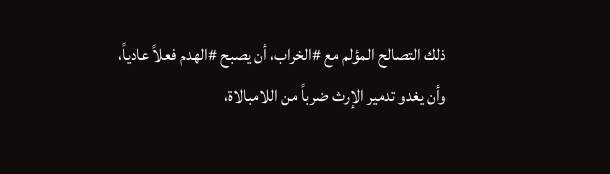ذلك التصالح المؤلم مع #الخراب، أن يصبح #الهدم فعلاً عادياً، وأن يغدو تدمير الإرث ضرباً من اللامبالاة،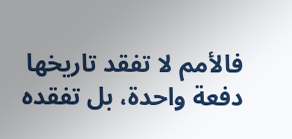فالأمم لا تفقد تاريخها دفعة واحدة، بل تفقده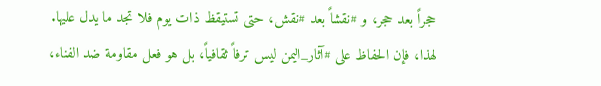حجراً بعد حجر، و #نقشاً بعد #نقش، حتى تستيقظ ذات يوم فلا تجد ما يدل عليها.
لهذا، فإن الحفاظ على #آثار_اليمن ليس ترفاً ثقافياً، بل هو فعل مقاومة ضد الفناء،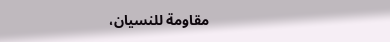مقاومة للنسيان،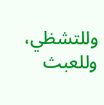وللتشظي، وللعبث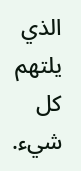الذي يلتهم كل شيء.